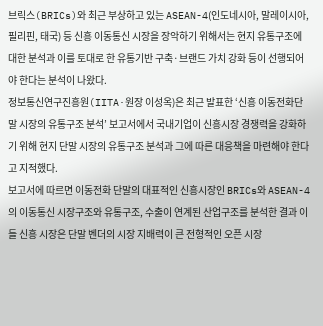브릭스(BRICs)와 최근 부상하고 있는 ASEAN-4(인도네시아, 말레이시아, 필리핀, 태국) 등 신흥 이동통신 시장을 장악하기 위해서는 현지 유통구조에 대한 분석과 이를 토대로 한 유통기반 구축·브랜드 가치 강화 등이 선행되어야 한다는 분석이 나왔다.
정보통신연구진흥원(IITA·원장 이성옥)은 최근 발표한 ‘신흥 이동전화단말 시장의 유통구조 분석’ 보고서에서 국내기업이 신흥시장 경쟁력을 강화하기 위해 현지 단말 시장의 유통구조 분석과 그에 따른 대응책을 마련해야 한다고 지적했다.
보고서에 따르면 이동전화 단말의 대표적인 신흥시장인 BRICs와 ASEAN-4의 이동통신 시장구조와 유통구조, 수출이 연계된 산업구조를 분석한 결과 이들 신흥 시장은 단말 벤더의 시장 지배력이 큰 전형적인 오픈 시장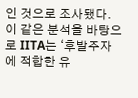인 것으로 조사됐다.
이 같은 분석을 바탕으로 IITA는 ‘후발주자에 적합한 유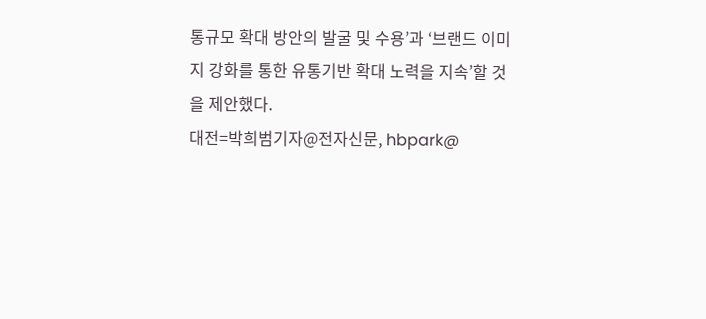통규모 확대 방안의 발굴 및 수용’과 ‘브랜드 이미지 강화를 통한 유통기반 확대 노력을 지속’할 것을 제안했다.
대전=박희범기자@전자신문, hbpark@